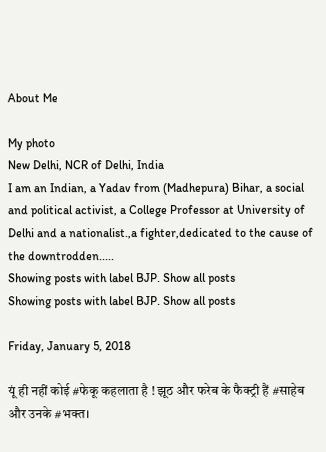About Me

My photo
New Delhi, NCR of Delhi, India
I am an Indian, a Yadav from (Madhepura) Bihar, a social and political activist, a College Professor at University of Delhi and a nationalist.,a fighter,dedicated to the cause of the downtrodden.....
Showing posts with label BJP. Show all posts
Showing posts with label BJP. Show all posts

Friday, January 5, 2018

यूं ही नहीं कोई #फेकू कहलाता है ! झूठ और फरेब के फैक्ट्री हैं #साहेब और उनके #भक्त।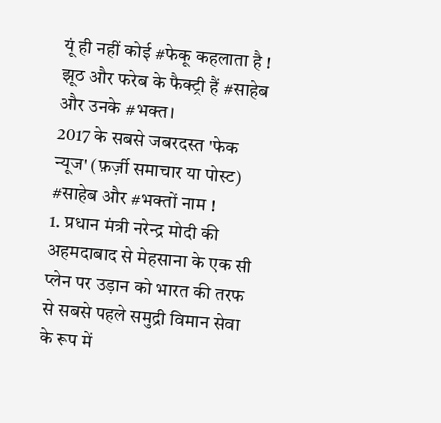यूं ही नहीं कोई #फेकू कहलाता है !
झूठ और फरेब के फैक्ट्री हैं #साहेब और उनके #भक्त।
2017 के सबसे जबरदस्त 'फेक न्यूज' (फ़र्ज़ी समाचार या पोस्ट) #साहेब और #भक्तों नाम !
1. प्रधान मंत्री नरेन्द्र मोदी की अहमदाबाद से मेहसाना के एक सी प्लेन पर उड़ान को भारत की तरफ से सबसे पहले समुद्री विमान सेवा के रूप में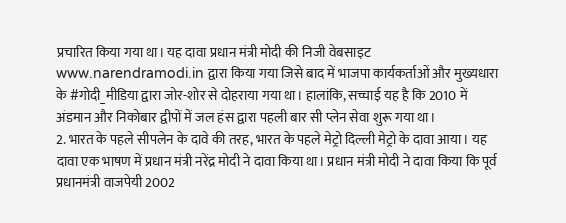प्रचारित किया गया था। यह दावा प्रधान मंत्री मोदी की निजी वेबसाइट www.narendramodi.in द्वारा किया गया जिसे बाद में भाजपा कार्यकर्ताओं और मुख्यधारा के #गोदी_मीडिया द्वारा जोर-शोर से दोहराया गया था। हालांकि, सच्चाई यह है कि 2010 में अंडमान और निकोबार द्वीपों में जल हंस द्वारा पहली बार सी प्लेन सेवा शुरू गया था।
2. भारत के पहले सीपलेन के दावे की तरह, भारत के पहले मेट्रो दिल्ली मेट्रो के दावा आया। यह दावा एक भाषण में प्रधान मंत्री नरेंद्र मोदी ने दावा किया था। प्रधान मंत्री मोदी ने दावा किया कि पूर्व प्रधानमंत्री वाजपेयी 2002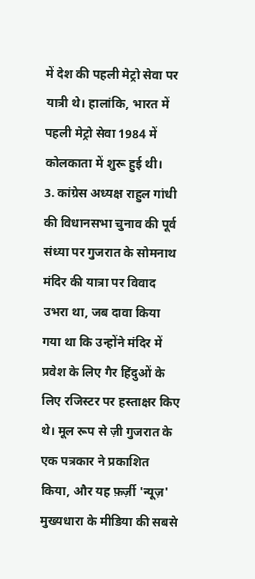में देश की पहली मेट्रो सेवा पर यात्री थे। हालांकि, भारत में पहली मेट्रो सेवा 1984 में कोलकाता में शुरू हुई थी।
3. कांग्रेस अध्यक्ष राहुल गांधी की विधानसभा चुनाव की पूर्व संध्या पर गुजरात के सोमनाथ मंदिर की यात्रा पर विवाद उभरा था, जब दावा किया गया था कि उन्होंने मंदिर में प्रवेश के लिए गैर हिंदुओं के लिए रजिस्टर पर हस्ताक्षर किए थे। मूल रूप से ज़ी गुजरात के एक पत्रकार ने प्रकाशित किया, और यह फ़र्ज़ी 'न्यूज़' मुख्यधारा के मीडिया की सबसे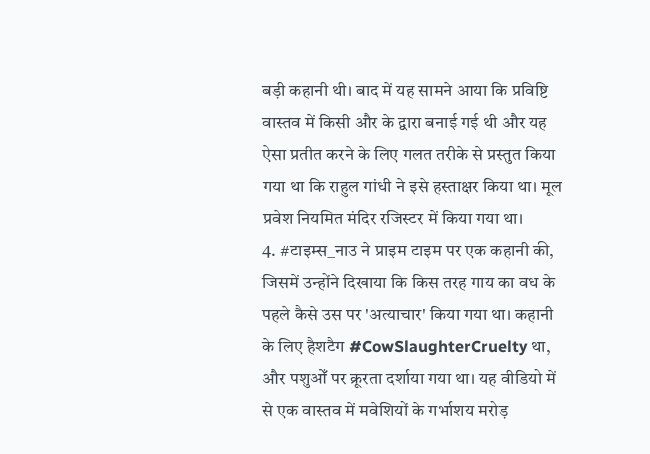बड़ी कहानी थी। बाद में यह सामने आया कि प्रविष्टि वास्तव में किसी और के द्वारा बनाई गई थी और यह ऐसा प्रतीत करने के लिए गलत तरीके से प्रस्तुत किया गया था कि राहुल गांधी ने इसे हस्ताक्षर किया था। मूल प्रवेश नियमित मंदिर रजिस्टर में किया गया था।
4. #टाइम्स_नाउ ने प्राइम टाइम पर एक कहानी की, जिसमें उन्होंने दिखाया कि किस तरह गाय का वध के पहले कैसे उस पर 'अत्याचार' किया गया था। कहानी के लिए हैशटैग #CowSlaughterCruelty था, और पशुओँ पर क्रूरता दर्शाया गया था। यह वीडियो में से एक वास्तव में मवेशियों के गर्भाशय मरोड़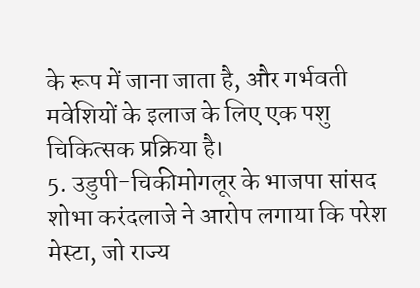के रूप में जाना जाता है, और गर्भवती मवेशियों के इलाज के लिए एक पशु चिकित्सक प्रक्रिया है।
5. उडुपी-चिकीमोगलूर के भाजपा सांसद शोभा करंदलाजे ने आरोप लगाया कि परेश मेस्टा, जो राज्य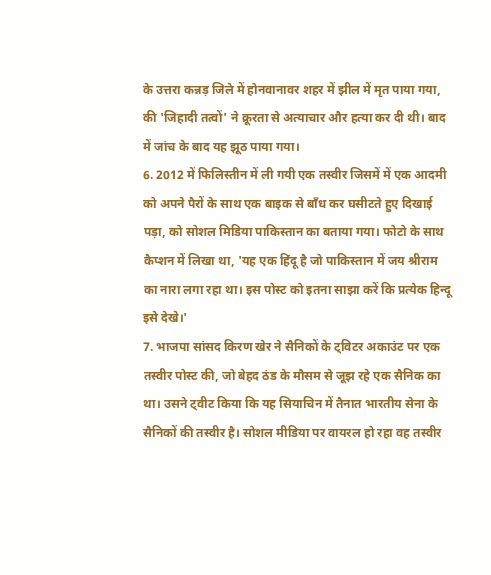के उत्तरा कन्नड़ जिले में होनवानावर शहर में झील में मृत पाया गया, की 'जिहादी तत्वों' ने क्रूरता से अत्याचार और हत्या कर दी थी। बाद में जांच के बाद यह झूठ पाया गया।
6. 2012 में फिलिस्तीन में ली गयी एक तस्वीर जिसमें में एक आदमी को अपने पैरों के साथ एक बाइक से बाँध कर घसीटते हुए दिखाई पड़ा, को सोशल मिडिया पाकिस्तान का बताया गया। फोटो के साथ कैप्शन में लिखा था, 'यह एक हिंदू है जो पाकिस्तान में जय श्रीराम का नारा लगा रहा था। इस पोस्ट को इतना साझा करें कि प्रत्येक हिन्दू इसे देखे।'
7. भाजपा सांसद किरण खेर ने सैनिकों के ट्विटर अकाउंट पर एक तस्वीर पोस्ट की, जो बेहद ठंड के मौसम से जूझ रहे एक सैनिक का था। उसने ट्वीट किया कि यह सियाचिन में तैनात भारतीय सेना के सैनिकों की तस्वीर है। सोशल मीडिया पर वायरल हो रहा वह तस्वीर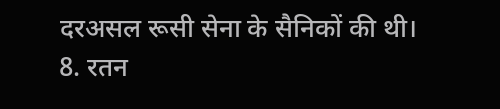दरअसल रूसी सेना के सैनिकों की थी।
8. रतन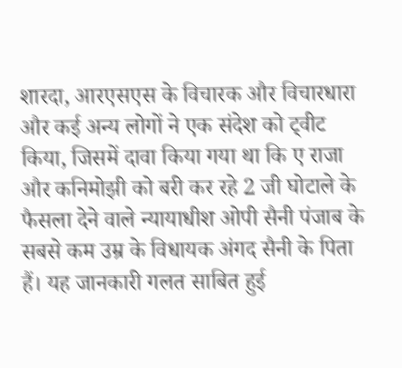शारदा, आरएसएस के विचारक और विचारधारा और कई अन्य लोगों ने एक संदेश को ट्वीट किया, जिसमें दावा किया गया था कि ए राजा और कनिमोझी को बरी कर रहे 2 जी घोटाले के फैसला देने वाले न्यायाधीश ओपी सैनी पंजाब के सबसे कम उम्र के विधायक अंगद सैनी के पिता हैं। यह जानकारी गलत साबित हुई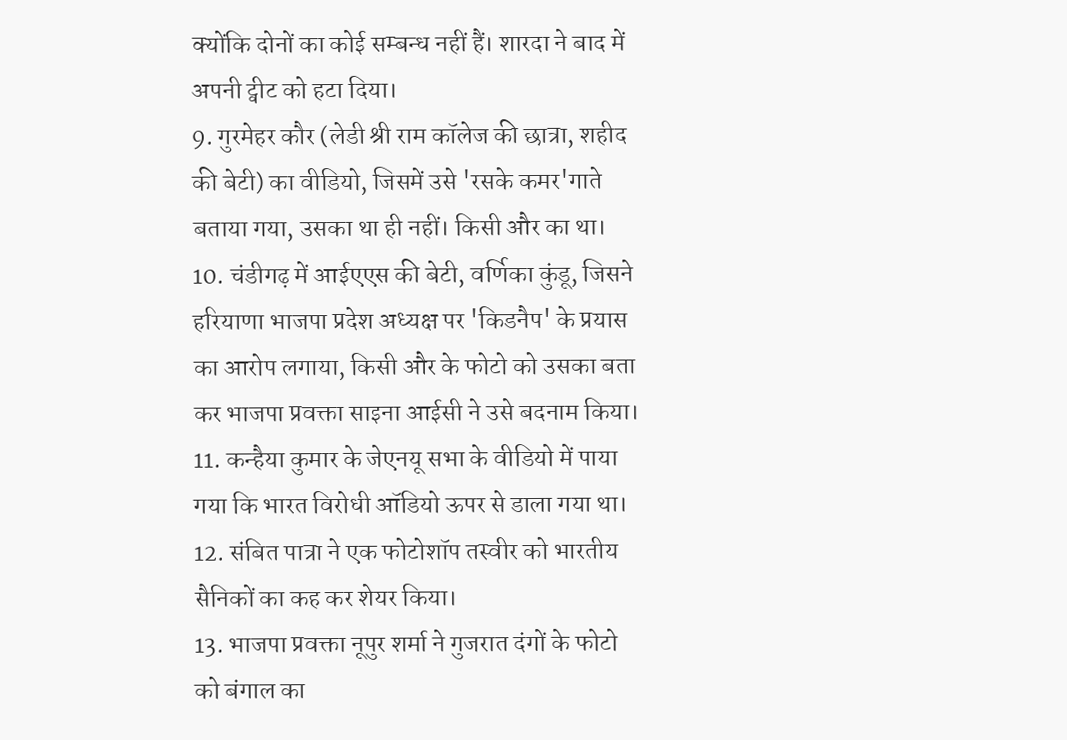क्योंकि दोनों का कोई सम्बन्ध नहीं हैं। शारदा ने बाद में अपनी ट्वीट को हटा दिया।
9. गुरमेहर कौर (लेडी श्री राम कॉलेज की छात्रा, शहीद की बेटी) का वीडियो, जिसमें उसे 'रसके कमर'गाते बताया गया, उसका था ही नहीं। किसी और का था।
10. चंडीगढ़ में आईएएस की बेटी, वर्णिका कुंडू, जिसने हरियाणा भाजपा प्रदेश अध्यक्ष पर 'किडनैप' के प्रयास का आरोप लगाया, किसी और के फोटो को उसका बता कर भाजपा प्रवक्ता साइना आईसी ने उसे बदनाम किया।
11. कन्हैया कुमार के जेएनयू सभा के वीडियो में पाया गया कि भारत विरोधी ऑडियो ऊपर से डाला गया था।
12. संबित पात्रा ने एक फोटोशॉप तस्वीर को भारतीय सैनिकों का कह कर शेयर किया।
13. भाजपा प्रवक्ता नूपुर शर्मा ने गुजरात दंगों के फोटो को बंगाल का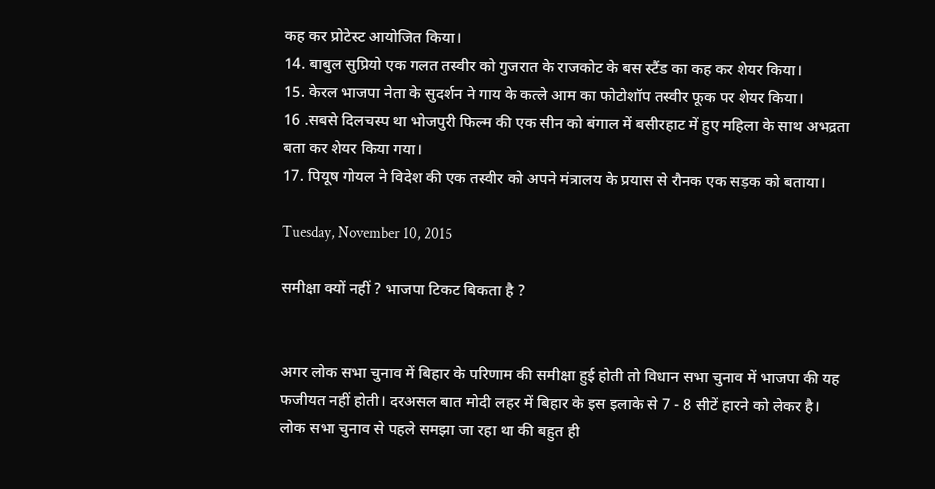कह कर प्रोटेस्ट आयोजित किया।
14. बाबुल सुप्रियो एक गलत तस्वीर को गुजरात के राजकोट के बस स्टैंड का कह कर शेयर किया।
15. केरल भाजपा नेता के सुदर्शन ने गाय के कत्ले आम का फोटोशॉप तस्वीर फूक पर शेयर किया।
16 .सबसे दिलचस्प था भोजपुरी फिल्म की एक सीन को बंगाल में बसीरहाट में हुए महिला के साथ अभद्रता बता कर शेयर किया गया।
17. पियूष गोयल ने विदेश की एक तस्वीर को अपने मंत्रालय के प्रयास से रौनक एक सड़क को बताया।

Tuesday, November 10, 2015

समीक्षा क्यों नहीं ? भाजपा टिकट बिकता है ?


अगर लोक सभा चुनाव में बिहार के परिणाम की समीक्षा हुई होती तो विधान सभा चुनाव में भाजपा की यह फजीयत नहीं होती। दरअसल बात मोदी लहर में बिहार के इस इलाके से 7 - 8 सीटें हारने को लेकर है।
लोक सभा चुनाव से पहले समझा जा रहा था की बहुत ही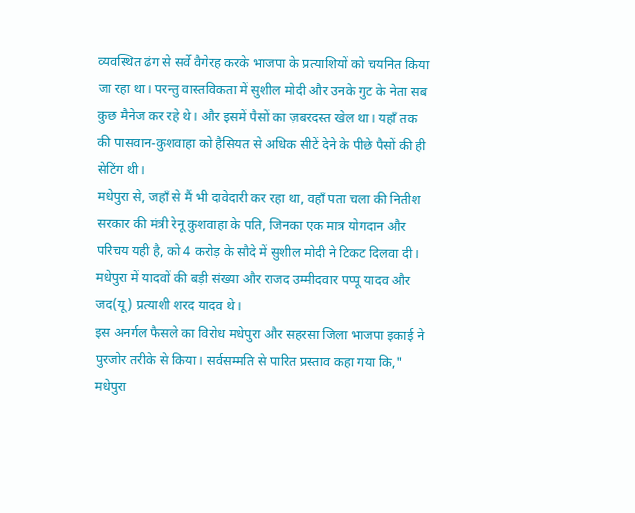व्यवस्थित ढंग से सर्वे वैगेरह करके भाजपा के प्रत्याशियों को चयनित किया जा रहा था। परन्तु वास्तविकता में सुशील मोदी और उनके गुट के नेता सब कुछ मैनेज कर रहे थे। और इसमें पैसों का ज़बरदस्त खेल था। यहाँ तक की पासवान-कुशवाहा को हैसियत से अधिक सीटें देने के पीछे पैसों की ही सेटिंग थी।
मधेपुरा से, जहाँ से मैं भी दावेदारी कर रहा था, वहाँ पता चला की नितीश सरकार की मंत्री रेनू कुशवाहा के पति, जिनका एक मात्र योगदान और परिचय यही है, को 4 करोड़ के सौदे में सुशील मोदी ने टिकट दिलवा दी।
मधेपुरा में यादवों की बड़ी संख्या और राजद उम्मीदवार पप्पू यादव और जद(यू) प्रत्याशी शरद यादव थे।
इस अनर्गल फैसले का विरोध मधेपुरा और सहरसा जिला भाजपा इकाई ने पुरजोर तरीके से किया। सर्वसम्मति से पारित प्रस्ताव कहा गया कि," मधेपुरा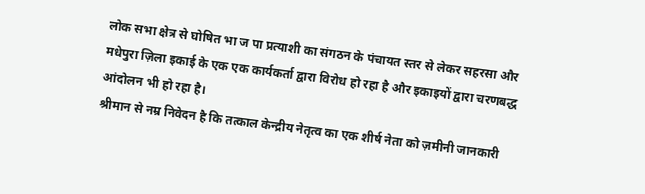लोक सभा क्षेत्र से घोषित भा ज पा प्रत्याशी का संगठन के पंचायत स्तर से लेकर सहरसा और मधेपुरा ज़िला इकाई के एक एक कार्यकर्ता द्वारा विरोध हो रहा है और इकाइयों द्वारा चरणबद्ध आंदोलन भी हो रहा है।
श्रीमान से नम्र निवेदन है कि तत्काल केन्द्रीय नेतृत्व का एक शीर्ष नेता को ज़मीनी जानकारी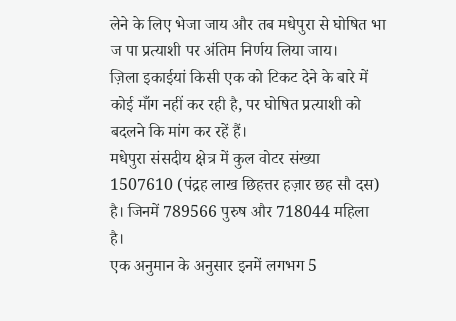लेने के लिए भेजा जाय और तब मधेपुरा से घोषित भा ज पा प्रत्याशी पर अंतिम निर्णय लिया जाय।
ज़िला इकाईयां किसी एक को टिकट देने के बारे में कोई माँग नहीं कर रही है, पर घोषित प्रत्याशी को बदलने कि मांग कर रहें हैं।
मधेपुरा संसदीय क्षेत्र में कुल वोटर संख्या 1507610 (पंद्रह लाख छिहत्तर हज़ार छह सौ दस) है। जिनमें 789566 पुरुष और 718044 महिला है।
एक अनुमान के अनुसार इनमें लगभग 5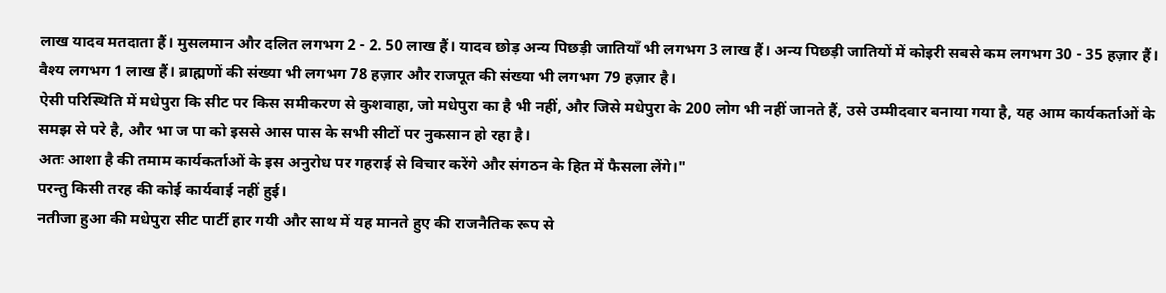लाख यादव मतदाता हैं। मुसलमान और दलित लगभग 2 - 2. 50 लाख हैं। यादव छोड़ अन्य पिछड़ी जातियाँ भी लगभग 3 लाख हैं। अन्य पिछड़ी जातियों में कोइरी सबसे कम लगभग 30 - 35 हज़ार हैं। वैश्य लगभग 1 लाख हैं। ब्राह्मणों की संख्या भी लगभग 78 हज़ार और राजपूत की संख्या भी लगभग 79 हज़ार है।
ऐसी परिस्थिति में मधेपुरा कि सीट पर किस समीकरण से कुशवाहा, जो मधेपुरा का है भी नहीं, और जिसे मधेपुरा के 200 लोग भी नहीं जानते हैं, उसे उम्मीदवार बनाया गया है, यह आम कार्यकर्ताओं के समझ से परे है, और भा ज पा को इससे आस पास के सभी सीटों पर नुकसान हो रहा है।
अतः आशा है की तमाम कार्यकर्ताओं के इस अनुरोध पर गहराई से विचार करेंगे और संगठन के हित में फैसला लेंगे।"
परन्तु किसी तरह की कोई कार्यवाई नहीं हुई।
नतीजा हुआ की मधेपुरा सीट पार्टी हार गयी और साथ में यह मानते हुए की राजनैतिक रूप से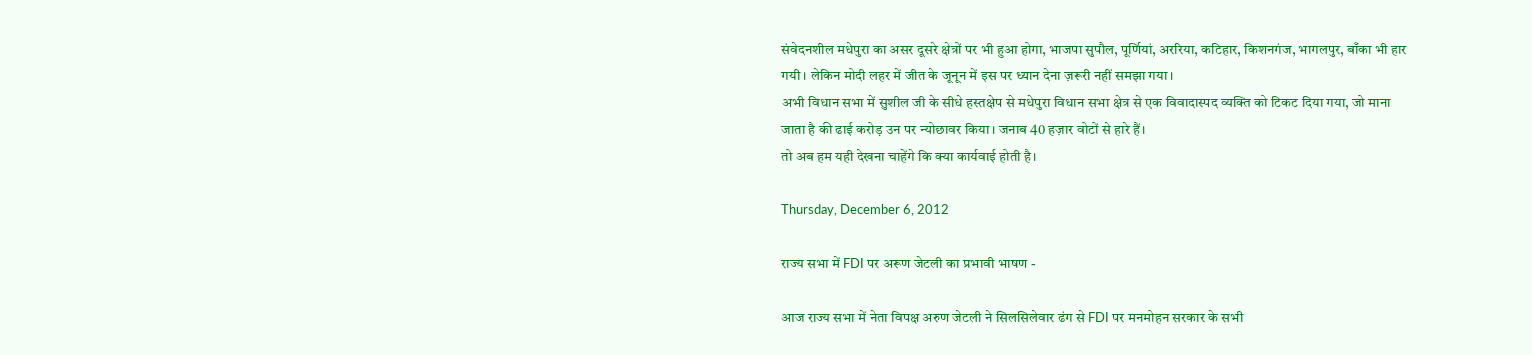संवेदनशील मधेपुरा का असर दूसरे क्षेत्रों पर भी हुआ होगा, भाजपा सुपौल, पूर्णियां, अररिया, कटिहार, किशनगंज, भागलपुर, बाँका भी हार गयी। लेकिन मोदी लहर में जीत के जूनून में इस पर ध्यान देना ज़रूरी नहीं समझा गया।
अभी विधान सभा में सुशील जी के सीधे हस्तक्षेप से मधेपुरा विधान सभा क्षेत्र से एक विवादास्पद व्यक्ति को टिकट दिया गया, जो माना जाता है की ढाई करोड़ उन पर न्योछावर किया। जनाब 40 हज़ार वोटों से हारे हैं।
तो अब हम यही देखना चाहेंगे कि क्या कार्यवाई होती है।

Thursday, December 6, 2012

राज्य सभा में FDI पर अरूण जेटली का प्रभावी भाषण -

आज राज्य सभा में नेता विपक्ष अरुण जेटली ने सिलसिलेवार ढंग से FDI पर मनमोहन सरकार के सभी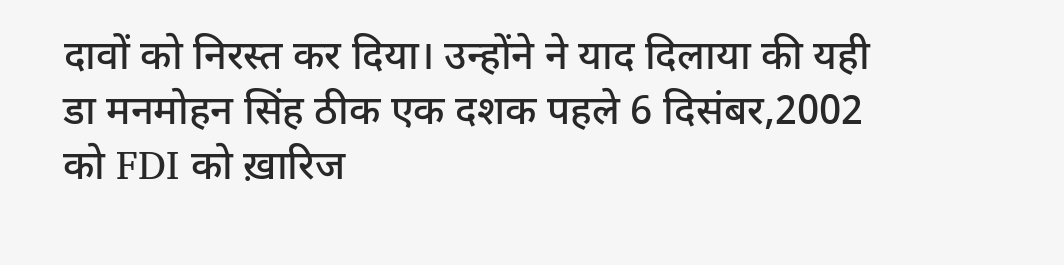दावों को निरस्त कर दिया। उन्होंने ने याद दिलाया की यही डा मनमोहन सिंह ठीक एक दशक पहले 6 दिसंबर,2002 को FDI को ख़ारिज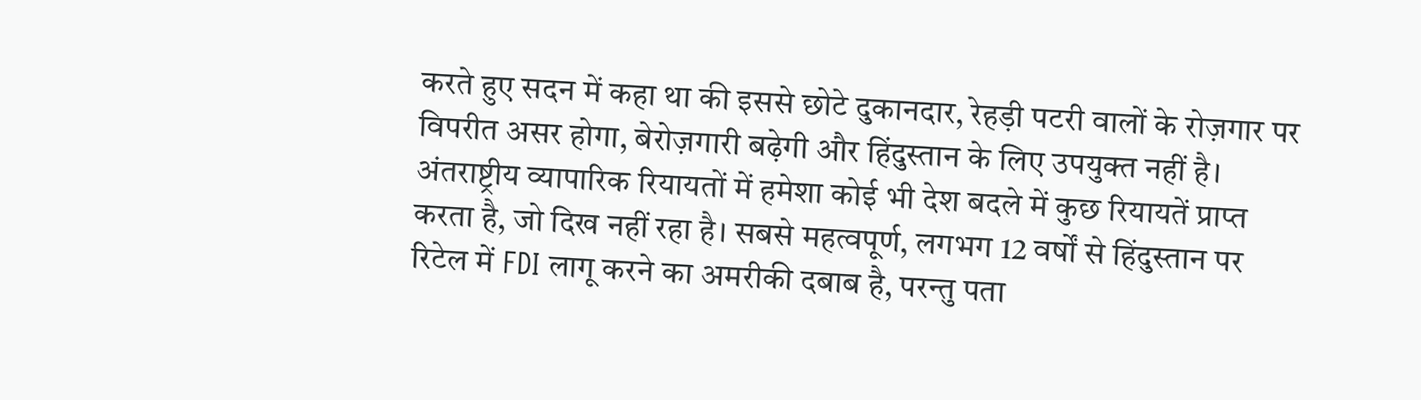करते हुए सदन में कहा था की इससे छोटे दुकानदार, रेहड़ी पटरी वालों के रोज़गार पर विपरीत असर होगा, बेरोज़गारी बढ़ेगी और हिंदुस्तान के लिए उपयुक्त नहीं है। अंतराष्ट्रीय व्यापारिक रियायतों में हमेशा कोई भी देश बदले में कुछ रियायतें प्राप्त करता है, जो दिख नहीं रहा है। सबसे महत्वपूर्ण, लगभग 12 वर्षों से हिंदुस्तान पर रिटेल में FDI लागू करने का अमरीकी दबाब है, परन्तु पता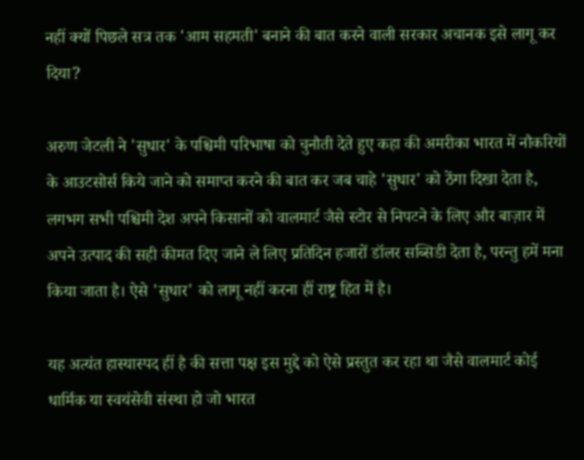नहीं क्यों पिछले सत्र तक 'आम सहमती' बनाने की बात करने वाली सरकार अचानक इसे लागू कर दिया?

अरुण जेटली ने 'सुधार' के पश्चिमी परिभाषा को चुनौती देते हुए कहा की अमरीका भारत में नौकरियों के आउटसोर्स किये जाने को समाप्त करने की बात कर जब चाहे 'सुधार' को ठेंगा दिखा देता है, लगभग सभी पश्चिमी देश अपने किसानों को वालमार्ट जैसे स्टोर से निपटने के लिए और बाज़ार में अपने उत्पाद की सही कीमत दिए जाने ले लिए प्रतिदिन हजारों डॉलर सब्सिडी देता है, परन्तु हमें मना किया जाता है। ऐसे 'सुधार' को लागू नहीं करना हीं राष्ट्र हित में है।

यह अत्यंत हास्यास्पद हीं है की सत्ता पक्ष इस मुद्दे को ऐसे प्रस्तुत कर रहा था जैसे वालमार्ट कोई धार्मिक या स्वयंसेवी संस्था हो जो भारत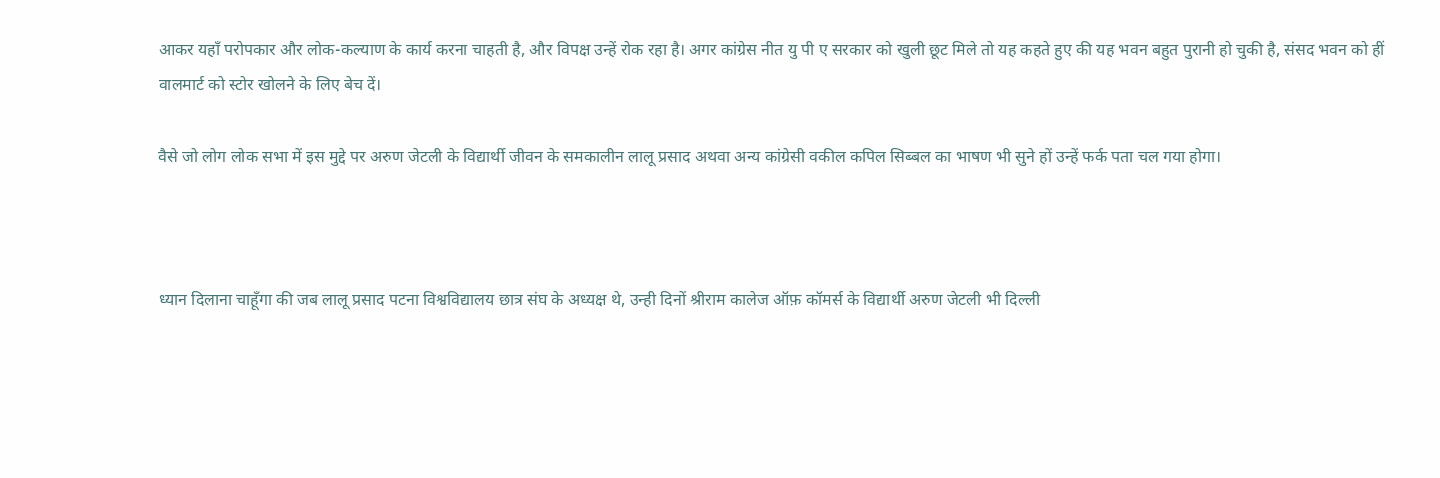आकर यहाँ परोपकार और लोक-कल्याण के कार्य करना चाहती है, और विपक्ष उन्हें रोक रहा है। अगर कांग्रेस नीत यु पी ए सरकार को खुली छूट मिले तो यह कहते हुए की यह भवन बहुत पुरानी हो चुकी है, संसद भवन को हीं वालमार्ट को स्टोर खोलने के लिए बेच दें।

वैसे जो लोग लोक सभा में इस मुद्दे पर अरुण जेटली के विद्यार्थी जीवन के समकालीन लालू प्रसाद अथवा अन्य कांग्रेसी वकील कपिल सिब्बल का भाषण भी सुने हों उन्हें फर्क पता चल गया होगा।



ध्यान दिलाना चाहूँगा की जब लालू प्रसाद पटना विश्वविद्यालय छात्र संघ के अध्यक्ष थे, उन्ही दिनों श्रीराम कालेज ऑफ़ कॉमर्स के विद्यार्थी अरुण जेटली भी दिल्ली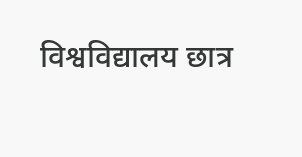विश्वविद्यालय छात्र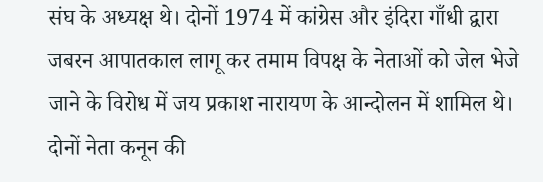संघ के अध्यक्ष थे। दोनों 1974 में कांग्रेस और इंदिरा गाँधी द्वारा जबरन आपातकाल लागू कर तमाम विपक्ष के नेताओं को जेल भेजे जाने के विरोध में जय प्रकाश नारायण के आन्दोलन में शामिल थे। दोनों नेता कनून की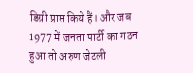डिग्री प्राप्त किये हैं। और जब 1977 में जनता पार्टी का गठन हुआ तो अरुण जेटली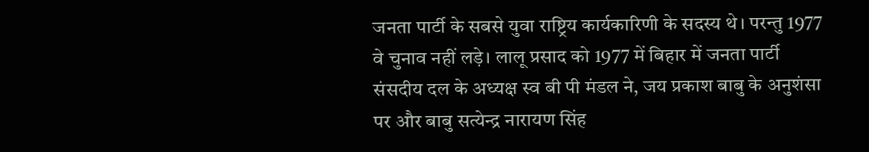जनता पार्टी के सबसे युवा राष्ट्रिय कार्यकारिणी के सदस्य थे। परन्तु 1977 वे चुनाव नहीं लड़े। लालू प्रसाद को 1977 में बिहार में जनता पार्टी संसदीय दल के अध्यक्ष स्व बी पी मंडल ने, जय प्रकाश बाबु के अनुशंसा पर और बाबु सत्येन्द्र नारायण सिंह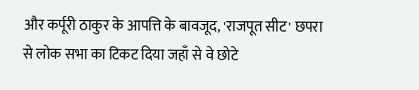और कर्पूरी ठाकुर के आपत्ति के बावजूद, 'राजपूत सीट' छपरा से लोक सभा का टिकट दिया जहाँ से वे छोटे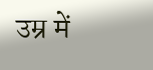उम्र में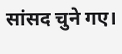सांसद चुने गए।